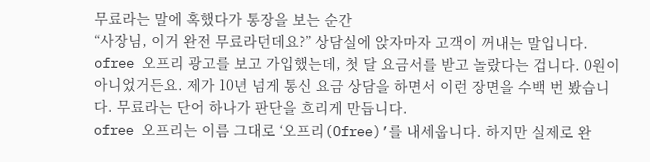무료라는 말에 혹했다가 통장을 보는 순간
“사장님, 이거 완전 무료라던데요?” 상담실에 앉자마자 고객이 꺼내는 말입니다. ofree 오프리 광고를 보고 가입했는데, 첫 달 요금서를 받고 놀랐다는 겁니다. 0원이 아니었거든요. 제가 10년 넘게 통신 요금 상담을 하면서 이런 장면을 수백 번 봤습니다. 무료라는 단어 하나가 판단을 흐리게 만듭니다.
ofree 오프리는 이름 그대로 ‘오프리(Ofree)’를 내세웁니다. 하지만 실제로 완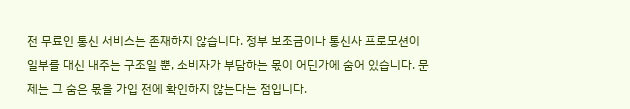전 무료인 통신 서비스는 존재하지 않습니다. 정부 보조금이나 통신사 프로모션이 일부를 대신 내주는 구조일 뿐, 소비자가 부담하는 몫이 어딘가에 숨어 있습니다. 문제는 그 숨은 몫을 가입 전에 확인하지 않는다는 점입니다.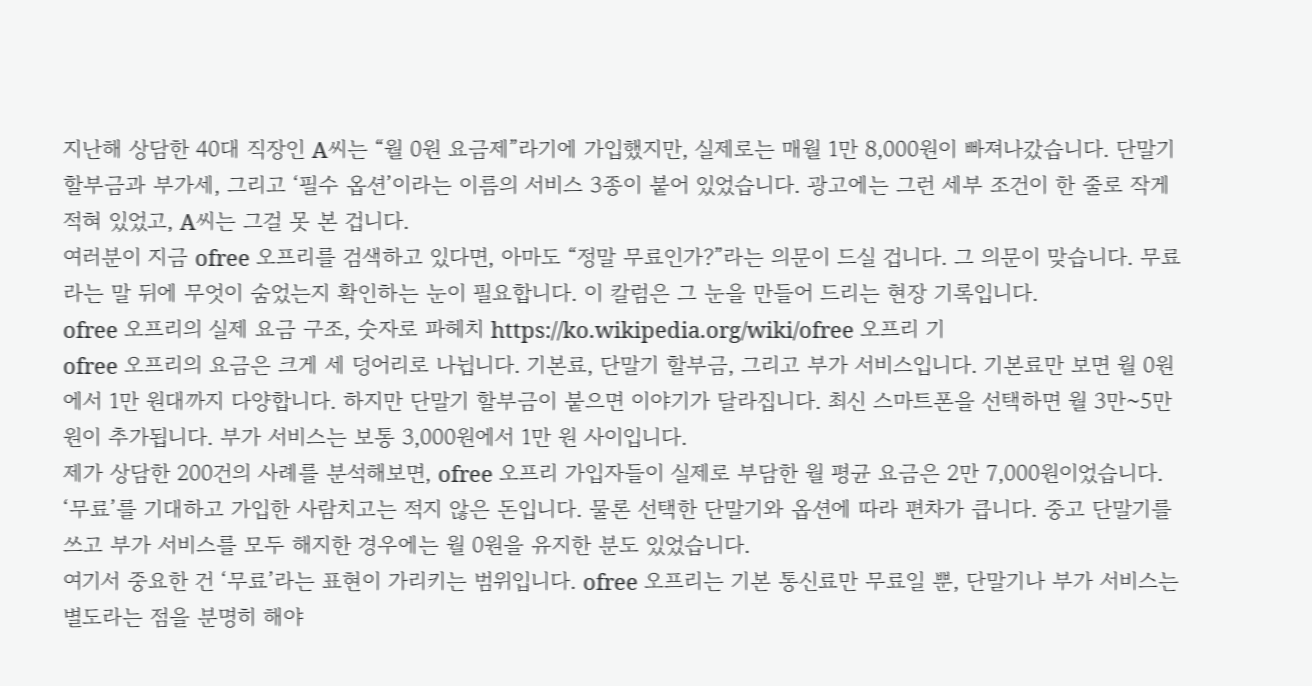지난해 상담한 40대 직장인 A씨는 “월 0원 요금제”라기에 가입했지만, 실제로는 매월 1만 8,000원이 빠져나갔습니다. 단말기 할부금과 부가세, 그리고 ‘필수 옵션’이라는 이름의 서비스 3종이 붙어 있었습니다. 광고에는 그런 세부 조건이 한 줄로 작게 적혀 있었고, A씨는 그걸 못 본 겁니다.
여러분이 지금 ofree 오프리를 검색하고 있다면, 아마도 “정말 무료인가?”라는 의문이 드실 겁니다. 그 의문이 맞습니다. 무료라는 말 뒤에 무엇이 숨었는지 확인하는 눈이 필요합니다. 이 칼럼은 그 눈을 만들어 드리는 현장 기록입니다.
ofree 오프리의 실제 요금 구조, 숫자로 파헤치 https://ko.wikipedia.org/wiki/ofree 오프리 기
ofree 오프리의 요금은 크게 세 덩어리로 나뉩니다. 기본료, 단말기 할부금, 그리고 부가 서비스입니다. 기본료만 보면 월 0원에서 1만 원대까지 다양합니다. 하지만 단말기 할부금이 붙으면 이야기가 달라집니다. 최신 스마트폰을 선택하면 월 3만~5만 원이 추가됩니다. 부가 서비스는 보통 3,000원에서 1만 원 사이입니다.
제가 상담한 200건의 사례를 분석해보면, ofree 오프리 가입자들이 실제로 부담한 월 평균 요금은 2만 7,000원이었습니다. ‘무료’를 기대하고 가입한 사람치고는 적지 않은 돈입니다. 물론 선택한 단말기와 옵션에 따라 편차가 큽니다. 중고 단말기를 쓰고 부가 서비스를 모두 해지한 경우에는 월 0원을 유지한 분도 있었습니다.
여기서 중요한 건 ‘무료’라는 표현이 가리키는 범위입니다. ofree 오프리는 기본 통신료만 무료일 뿐, 단말기나 부가 서비스는 별도라는 점을 분명히 해야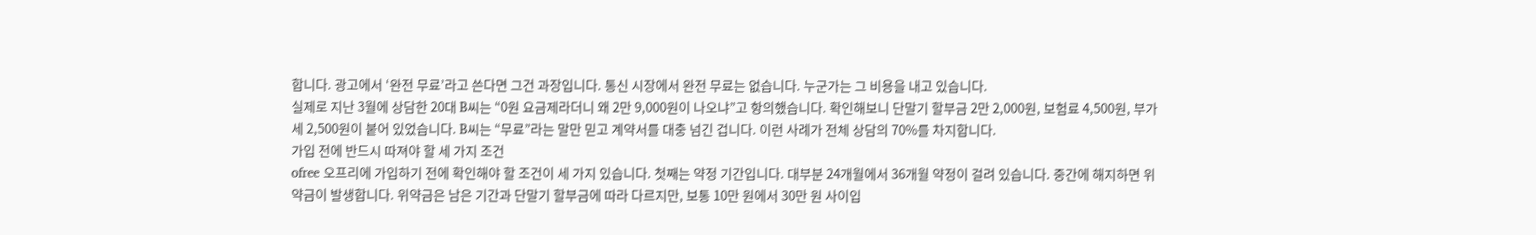합니다. 광고에서 ‘완전 무료’라고 쓴다면 그건 과장입니다. 통신 시장에서 완전 무료는 없습니다. 누군가는 그 비용을 내고 있습니다.
실제로 지난 3월에 상담한 20대 B씨는 “0원 요금제라더니 왜 2만 9,000원이 나오냐”고 항의했습니다. 확인해보니 단말기 할부금 2만 2,000원, 보험료 4,500원, 부가세 2,500원이 붙어 있었습니다. B씨는 “무료”라는 말만 믿고 계약서를 대충 넘긴 겁니다. 이런 사례가 전체 상담의 70%를 차지합니다.
가입 전에 반드시 따져야 할 세 가지 조건
ofree 오프리에 가입하기 전에 확인해야 할 조건이 세 가지 있습니다. 첫째는 약정 기간입니다. 대부분 24개월에서 36개월 약정이 걸려 있습니다. 중간에 해지하면 위약금이 발생합니다. 위약금은 남은 기간과 단말기 할부금에 따라 다르지만, 보통 10만 원에서 30만 원 사이입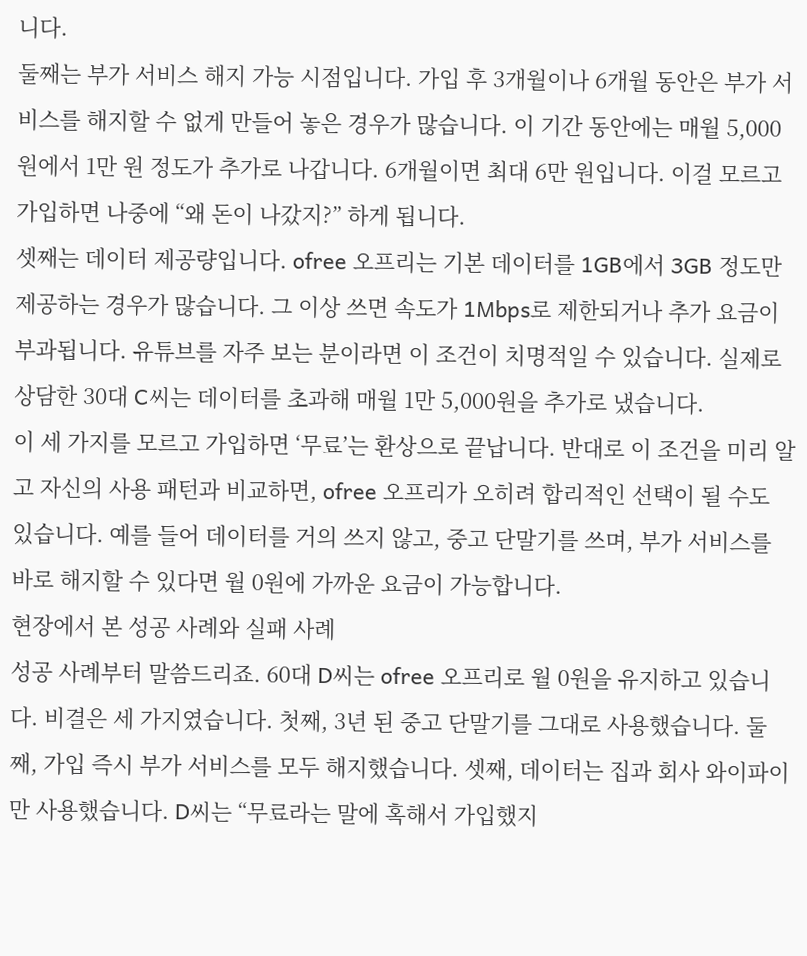니다.
둘째는 부가 서비스 해지 가능 시점입니다. 가입 후 3개월이나 6개월 동안은 부가 서비스를 해지할 수 없게 만들어 놓은 경우가 많습니다. 이 기간 동안에는 매월 5,000원에서 1만 원 정도가 추가로 나갑니다. 6개월이면 최대 6만 원입니다. 이걸 모르고 가입하면 나중에 “왜 돈이 나갔지?” 하게 됩니다.
셋째는 데이터 제공량입니다. ofree 오프리는 기본 데이터를 1GB에서 3GB 정도만 제공하는 경우가 많습니다. 그 이상 쓰면 속도가 1Mbps로 제한되거나 추가 요금이 부과됩니다. 유튜브를 자주 보는 분이라면 이 조건이 치명적일 수 있습니다. 실제로 상담한 30대 C씨는 데이터를 초과해 매월 1만 5,000원을 추가로 냈습니다.
이 세 가지를 모르고 가입하면 ‘무료’는 환상으로 끝납니다. 반대로 이 조건을 미리 알고 자신의 사용 패턴과 비교하면, ofree 오프리가 오히려 합리적인 선택이 될 수도 있습니다. 예를 들어 데이터를 거의 쓰지 않고, 중고 단말기를 쓰며, 부가 서비스를 바로 해지할 수 있다면 월 0원에 가까운 요금이 가능합니다.
현장에서 본 성공 사례와 실패 사례
성공 사례부터 말씀드리죠. 60대 D씨는 ofree 오프리로 월 0원을 유지하고 있습니다. 비결은 세 가지였습니다. 첫째, 3년 된 중고 단말기를 그대로 사용했습니다. 둘째, 가입 즉시 부가 서비스를 모두 해지했습니다. 셋째, 데이터는 집과 회사 와이파이만 사용했습니다. D씨는 “무료라는 말에 혹해서 가입했지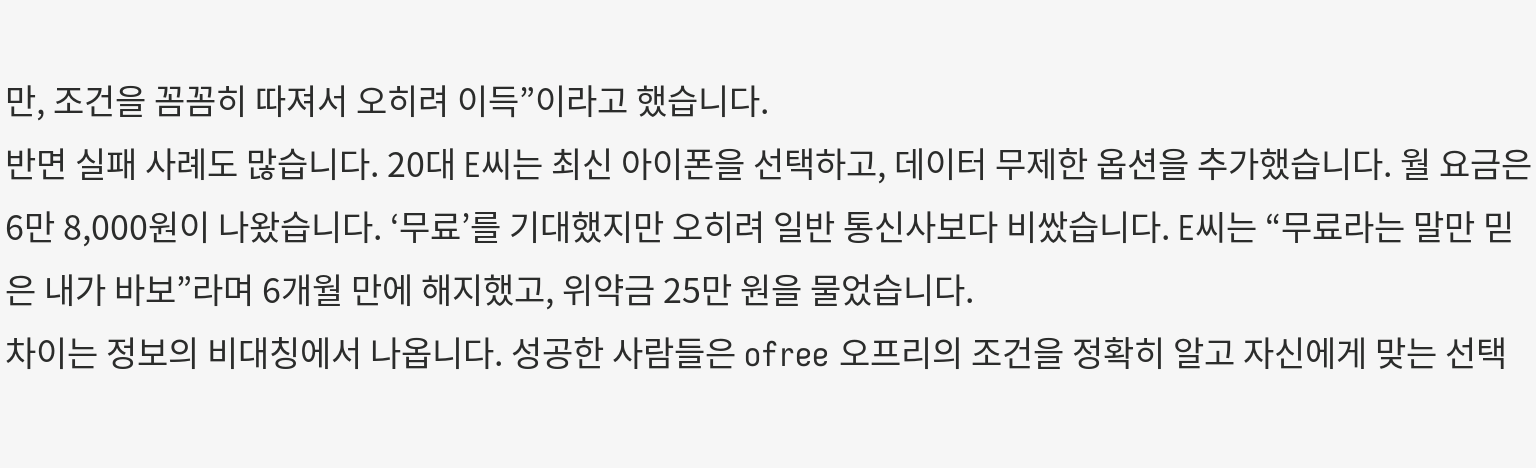만, 조건을 꼼꼼히 따져서 오히려 이득”이라고 했습니다.
반면 실패 사례도 많습니다. 20대 E씨는 최신 아이폰을 선택하고, 데이터 무제한 옵션을 추가했습니다. 월 요금은 6만 8,000원이 나왔습니다. ‘무료’를 기대했지만 오히려 일반 통신사보다 비쌌습니다. E씨는 “무료라는 말만 믿은 내가 바보”라며 6개월 만에 해지했고, 위약금 25만 원을 물었습니다.
차이는 정보의 비대칭에서 나옵니다. 성공한 사람들은 ofree 오프리의 조건을 정확히 알고 자신에게 맞는 선택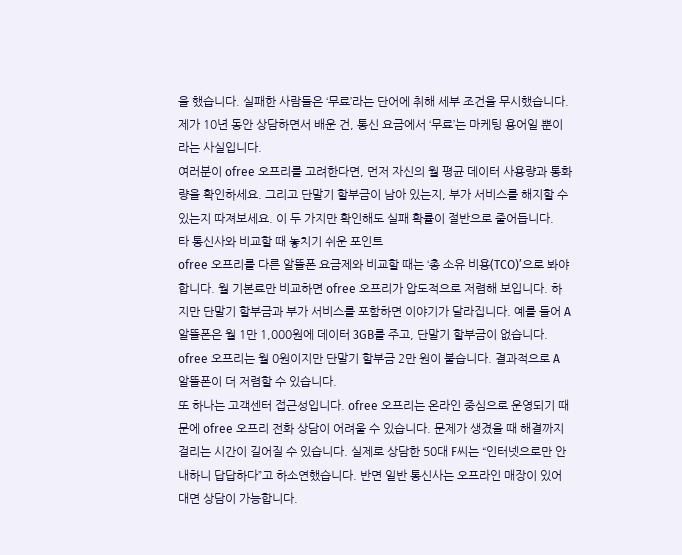을 했습니다. 실패한 사람들은 ‘무료’라는 단어에 취해 세부 조건을 무시했습니다. 제가 10년 동안 상담하면서 배운 건, 통신 요금에서 ‘무료’는 마케팅 용어일 뿐이라는 사실입니다.
여러분이 ofree 오프리를 고려한다면, 먼저 자신의 월 평균 데이터 사용량과 통화량을 확인하세요. 그리고 단말기 할부금이 남아 있는지, 부가 서비스를 해지할 수 있는지 따져보세요. 이 두 가지만 확인해도 실패 확률이 절반으로 줄어듭니다.
타 통신사와 비교할 때 놓치기 쉬운 포인트
ofree 오프리를 다른 알뜰폰 요금제와 비교할 때는 ‘총 소유 비용(TCO)’으로 봐야 합니다. 월 기본료만 비교하면 ofree 오프리가 압도적으로 저렴해 보입니다. 하지만 단말기 할부금과 부가 서비스를 포함하면 이야기가 달라집니다. 예를 들어 A 알뜰폰은 월 1만 1,000원에 데이터 3GB를 주고, 단말기 할부금이 없습니다. ofree 오프리는 월 0원이지만 단말기 할부금 2만 원이 붙습니다. 결과적으로 A 알뜰폰이 더 저렴할 수 있습니다.
또 하나는 고객센터 접근성입니다. ofree 오프리는 온라인 중심으로 운영되기 때문에 ofree 오프리 전화 상담이 어려울 수 있습니다. 문제가 생겼을 때 해결까지 걸리는 시간이 길어질 수 있습니다. 실제로 상담한 50대 F씨는 “인터넷으로만 안내하니 답답하다”고 하소연했습니다. 반면 일반 통신사는 오프라인 매장이 있어 대면 상담이 가능합니다.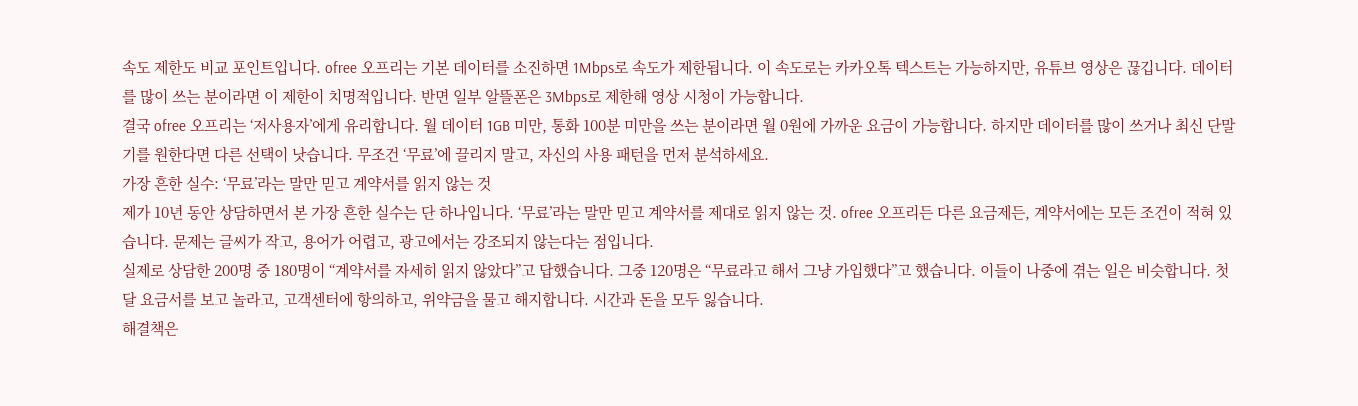속도 제한도 비교 포인트입니다. ofree 오프리는 기본 데이터를 소진하면 1Mbps로 속도가 제한됩니다. 이 속도로는 카카오톡 텍스트는 가능하지만, 유튜브 영상은 끊깁니다. 데이터를 많이 쓰는 분이라면 이 제한이 치명적입니다. 반면 일부 알뜰폰은 3Mbps로 제한해 영상 시청이 가능합니다.
결국 ofree 오프리는 ‘저사용자’에게 유리합니다. 월 데이터 1GB 미만, 통화 100분 미만을 쓰는 분이라면 월 0원에 가까운 요금이 가능합니다. 하지만 데이터를 많이 쓰거나 최신 단말기를 원한다면 다른 선택이 낫습니다. 무조건 ‘무료’에 끌리지 말고, 자신의 사용 패턴을 먼저 분석하세요.
가장 흔한 실수: ‘무료’라는 말만 믿고 계약서를 읽지 않는 것
제가 10년 동안 상담하면서 본 가장 흔한 실수는 단 하나입니다. ‘무료’라는 말만 믿고 계약서를 제대로 읽지 않는 것. ofree 오프리든 다른 요금제든, 계약서에는 모든 조건이 적혀 있습니다. 문제는 글씨가 작고, 용어가 어렵고, 광고에서는 강조되지 않는다는 점입니다.
실제로 상담한 200명 중 180명이 “계약서를 자세히 읽지 않았다”고 답했습니다. 그중 120명은 “무료라고 해서 그냥 가입했다”고 했습니다. 이들이 나중에 겪는 일은 비슷합니다. 첫 달 요금서를 보고 놀라고, 고객센터에 항의하고, 위약금을 물고 해지합니다. 시간과 돈을 모두 잃습니다.
해결책은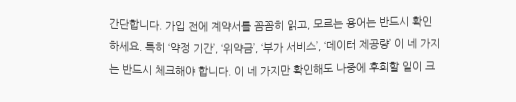간단합니다. 가입 전에 계약서를 꼼꼼히 읽고, 모르는 용어는 반드시 확인하세요. 특히 ‘약정 기간’, ‘위약금’, ‘부가 서비스’, ‘데이터 제공량’ 이 네 가지는 반드시 체크해야 합니다. 이 네 가지만 확인해도 나중에 후회할 일이 크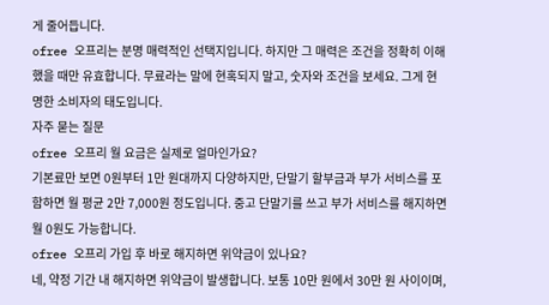게 줄어듭니다.
ofree 오프리는 분명 매력적인 선택지입니다. 하지만 그 매력은 조건을 정확히 이해했을 때만 유효합니다. 무료라는 말에 현혹되지 말고, 숫자와 조건을 보세요. 그게 현명한 소비자의 태도입니다.
자주 묻는 질문
ofree 오프리 월 요금은 실제로 얼마인가요?
기본료만 보면 0원부터 1만 원대까지 다양하지만, 단말기 할부금과 부가 서비스를 포함하면 월 평균 2만 7,000원 정도입니다. 중고 단말기를 쓰고 부가 서비스를 해지하면 월 0원도 가능합니다.
ofree 오프리 가입 후 바로 해지하면 위약금이 있나요?
네, 약정 기간 내 해지하면 위약금이 발생합니다. 보통 10만 원에서 30만 원 사이이며,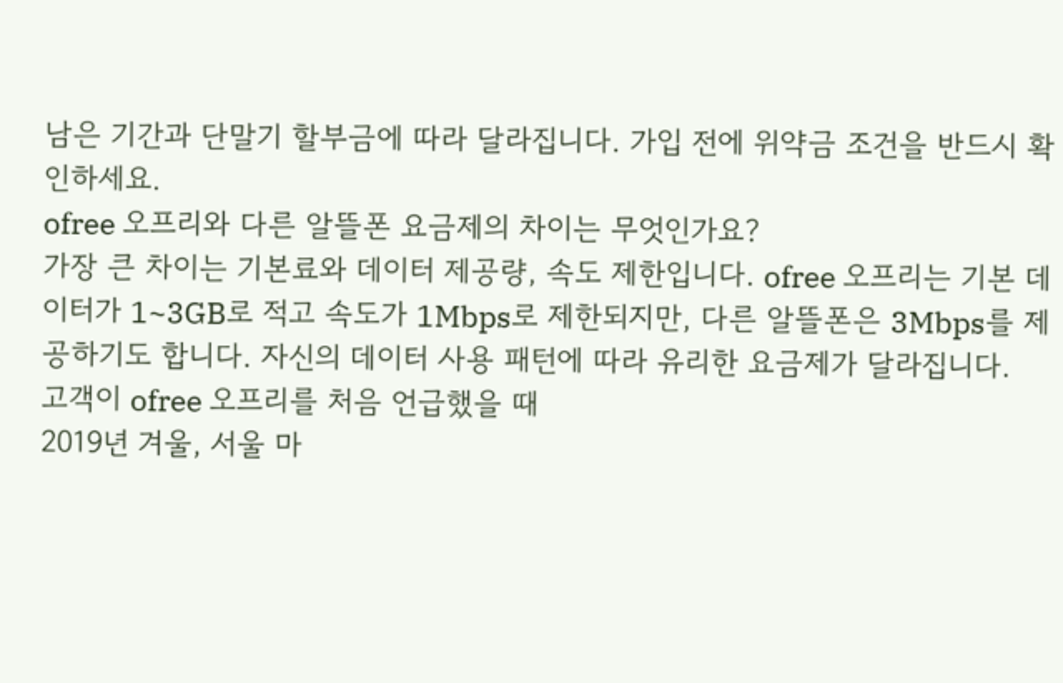남은 기간과 단말기 할부금에 따라 달라집니다. 가입 전에 위약금 조건을 반드시 확인하세요.
ofree 오프리와 다른 알뜰폰 요금제의 차이는 무엇인가요?
가장 큰 차이는 기본료와 데이터 제공량, 속도 제한입니다. ofree 오프리는 기본 데이터가 1~3GB로 적고 속도가 1Mbps로 제한되지만, 다른 알뜰폰은 3Mbps를 제공하기도 합니다. 자신의 데이터 사용 패턴에 따라 유리한 요금제가 달라집니다.
고객이 ofree 오프리를 처음 언급했을 때
2019년 겨울, 서울 마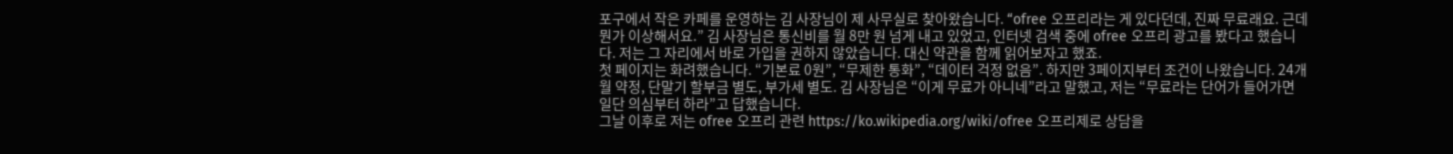포구에서 작은 카페를 운영하는 김 사장님이 제 사무실로 찾아왔습니다. “ofree 오프리라는 게 있다던데, 진짜 무료래요. 근데 뭔가 이상해서요.” 김 사장님은 통신비를 월 8만 원 넘게 내고 있었고, 인터넷 검색 중에 ofree 오프리 광고를 봤다고 했습니다. 저는 그 자리에서 바로 가입을 권하지 않았습니다. 대신 약관을 함께 읽어보자고 했죠.
첫 페이지는 화려했습니다. “기본료 0원”, “무제한 통화”, “데이터 걱정 없음”. 하지만 3페이지부터 조건이 나왔습니다. 24개월 약정, 단말기 할부금 별도, 부가세 별도. 김 사장님은 “이게 무료가 아니네”라고 말했고, 저는 “무료라는 단어가 들어가면 일단 의심부터 하라”고 답했습니다.
그날 이후로 저는 ofree 오프리 관련 https://ko.wikipedia.org/wiki/ofree 오프리제로 상담을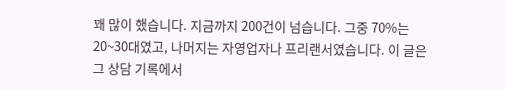꽤 많이 했습니다. 지금까지 200건이 넘습니다. 그중 70%는 20~30대였고, 나머지는 자영업자나 프리랜서였습니다. 이 글은 그 상담 기록에서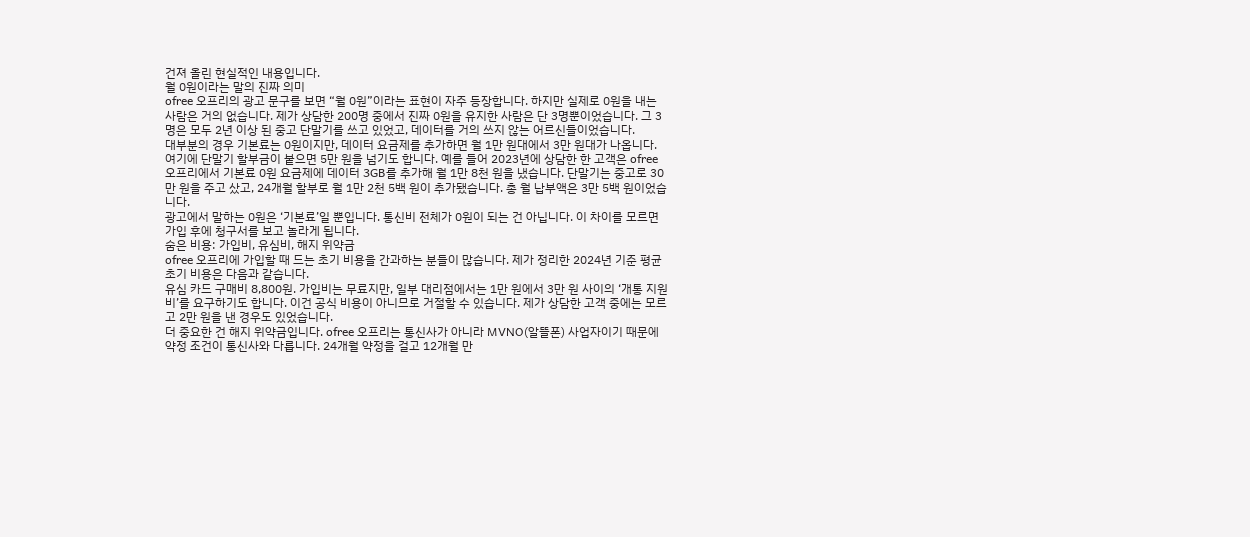건져 올린 현실적인 내용입니다.
월 0원이라는 말의 진짜 의미
ofree 오프리의 광고 문구를 보면 “월 0원”이라는 표현이 자주 등장합니다. 하지만 실제로 0원을 내는 사람은 거의 없습니다. 제가 상담한 200명 중에서 진짜 0원을 유지한 사람은 단 3명뿐이었습니다. 그 3명은 모두 2년 이상 된 중고 단말기를 쓰고 있었고, 데이터를 거의 쓰지 않는 어르신들이었습니다.
대부분의 경우 기본료는 0원이지만, 데이터 요금제를 추가하면 월 1만 원대에서 3만 원대가 나옵니다. 여기에 단말기 할부금이 붙으면 5만 원을 넘기도 합니다. 예를 들어 2023년에 상담한 한 고객은 ofree 오프리에서 기본료 0원 요금제에 데이터 3GB를 추가해 월 1만 8천 원을 냈습니다. 단말기는 중고로 30만 원을 주고 샀고, 24개월 할부로 월 1만 2천 5백 원이 추가됐습니다. 총 월 납부액은 3만 5백 원이었습니다.
광고에서 말하는 0원은 ‘기본료’일 뿐입니다. 통신비 전체가 0원이 되는 건 아닙니다. 이 차이를 모르면 가입 후에 청구서를 보고 놀라게 됩니다.
숨은 비용: 가입비, 유심비, 해지 위약금
ofree 오프리에 가입할 때 드는 초기 비용을 간과하는 분들이 많습니다. 제가 정리한 2024년 기준 평균 초기 비용은 다음과 같습니다.
유심 카드 구매비 8,800원. 가입비는 무료지만, 일부 대리점에서는 1만 원에서 3만 원 사이의 ‘개통 지원비’를 요구하기도 합니다. 이건 공식 비용이 아니므로 거절할 수 있습니다. 제가 상담한 고객 중에는 모르고 2만 원을 낸 경우도 있었습니다.
더 중요한 건 해지 위약금입니다. ofree 오프리는 통신사가 아니라 MVNO(알뜰폰) 사업자이기 때문에 약정 조건이 통신사와 다릅니다. 24개월 약정을 걸고 12개월 만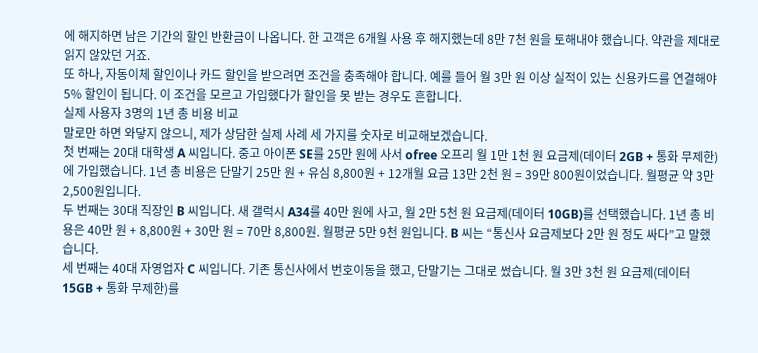에 해지하면 남은 기간의 할인 반환금이 나옵니다. 한 고객은 6개월 사용 후 해지했는데 8만 7천 원을 토해내야 했습니다. 약관을 제대로 읽지 않았던 거죠.
또 하나, 자동이체 할인이나 카드 할인을 받으려면 조건을 충족해야 합니다. 예를 들어 월 3만 원 이상 실적이 있는 신용카드를 연결해야 5% 할인이 됩니다. 이 조건을 모르고 가입했다가 할인을 못 받는 경우도 흔합니다.
실제 사용자 3명의 1년 총 비용 비교
말로만 하면 와닿지 않으니, 제가 상담한 실제 사례 세 가지를 숫자로 비교해보겠습니다.
첫 번째는 20대 대학생 A 씨입니다. 중고 아이폰 SE를 25만 원에 사서 ofree 오프리 월 1만 1천 원 요금제(데이터 2GB + 통화 무제한)에 가입했습니다. 1년 총 비용은 단말기 25만 원 + 유심 8,800원 + 12개월 요금 13만 2천 원 = 39만 800원이었습니다. 월평균 약 3만 2,500원입니다.
두 번째는 30대 직장인 B 씨입니다. 새 갤럭시 A34를 40만 원에 사고, 월 2만 5천 원 요금제(데이터 10GB)를 선택했습니다. 1년 총 비용은 40만 원 + 8,800원 + 30만 원 = 70만 8,800원. 월평균 5만 9천 원입니다. B 씨는 “통신사 요금제보다 2만 원 정도 싸다”고 말했습니다.
세 번째는 40대 자영업자 C 씨입니다. 기존 통신사에서 번호이동을 했고, 단말기는 그대로 썼습니다. 월 3만 3천 원 요금제(데이터 15GB + 통화 무제한)를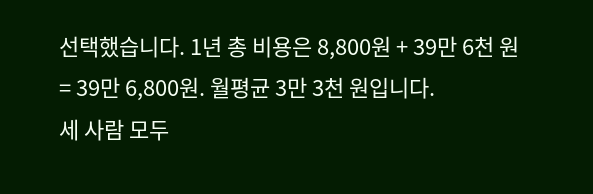선택했습니다. 1년 총 비용은 8,800원 + 39만 6천 원 = 39만 6,800원. 월평균 3만 3천 원입니다.
세 사람 모두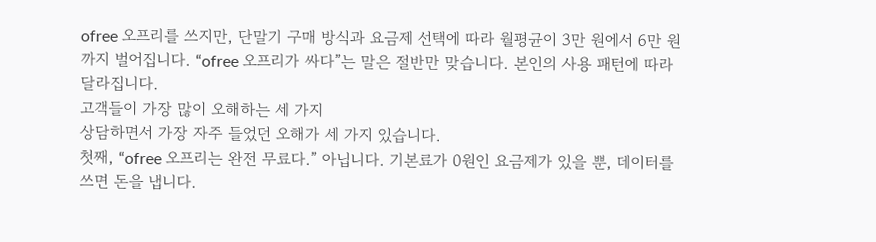ofree 오프리를 쓰지만, 단말기 구매 방식과 요금제 선택에 따라 월평균이 3만 원에서 6만 원까지 벌어집니다. “ofree 오프리가 싸다”는 말은 절반만 맞습니다. 본인의 사용 패턴에 따라 달라집니다.
고객들이 가장 많이 오해하는 세 가지
상담하면서 가장 자주 들었던 오해가 세 가지 있습니다.
첫째, “ofree 오프리는 완전 무료다.” 아닙니다. 기본료가 0원인 요금제가 있을 뿐, 데이터를 쓰면 돈을 냅니다.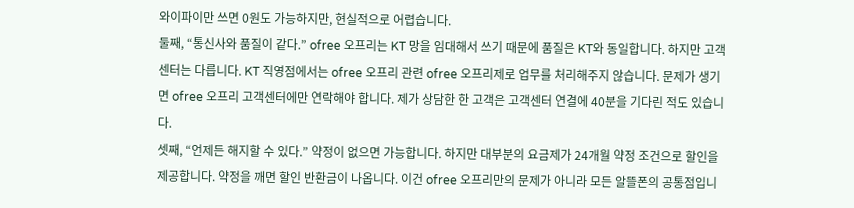와이파이만 쓰면 0원도 가능하지만, 현실적으로 어렵습니다.
둘째, “통신사와 품질이 같다.” ofree 오프리는 KT 망을 임대해서 쓰기 때문에 품질은 KT와 동일합니다. 하지만 고객센터는 다릅니다. KT 직영점에서는 ofree 오프리 관련 ofree 오프리제로 업무를 처리해주지 않습니다. 문제가 생기면 ofree 오프리 고객센터에만 연락해야 합니다. 제가 상담한 한 고객은 고객센터 연결에 40분을 기다린 적도 있습니다.
셋째, “언제든 해지할 수 있다.” 약정이 없으면 가능합니다. 하지만 대부분의 요금제가 24개월 약정 조건으로 할인을 제공합니다. 약정을 깨면 할인 반환금이 나옵니다. 이건 ofree 오프리만의 문제가 아니라 모든 알뜰폰의 공통점입니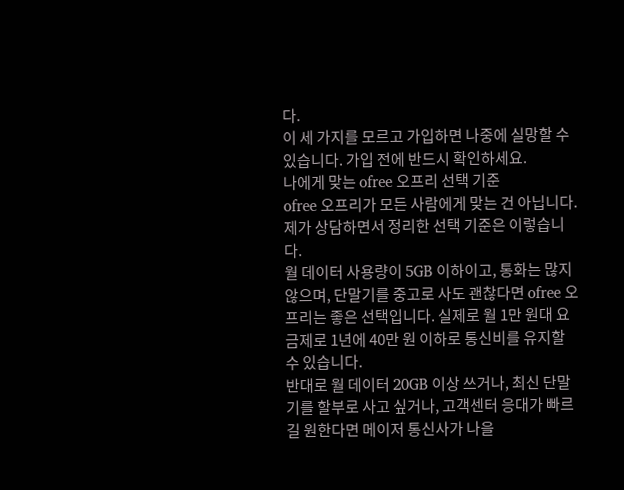다.
이 세 가지를 모르고 가입하면 나중에 실망할 수 있습니다. 가입 전에 반드시 확인하세요.
나에게 맞는 ofree 오프리 선택 기준
ofree 오프리가 모든 사람에게 맞는 건 아닙니다. 제가 상담하면서 정리한 선택 기준은 이렇습니다.
월 데이터 사용량이 5GB 이하이고, 통화는 많지 않으며, 단말기를 중고로 사도 괜찮다면 ofree 오프리는 좋은 선택입니다. 실제로 월 1만 원대 요금제로 1년에 40만 원 이하로 통신비를 유지할 수 있습니다.
반대로 월 데이터 20GB 이상 쓰거나, 최신 단말기를 할부로 사고 싶거나, 고객센터 응대가 빠르길 원한다면 메이저 통신사가 나을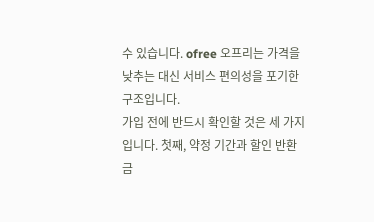수 있습니다. ofree 오프리는 가격을 낮추는 대신 서비스 편의성을 포기한 구조입니다.
가입 전에 반드시 확인할 것은 세 가지입니다. 첫째, 약정 기간과 할인 반환금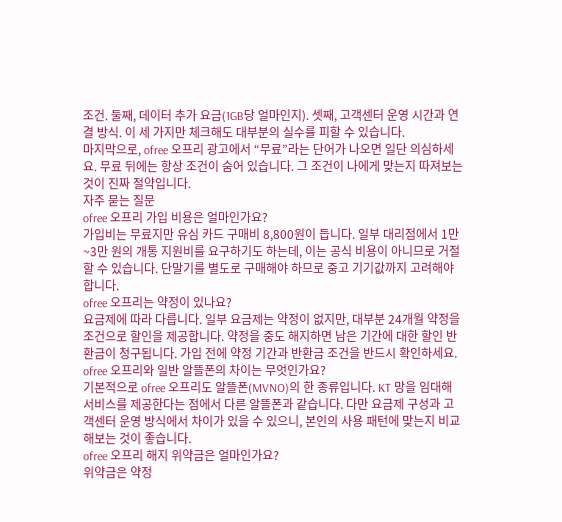조건. 둘째, 데이터 추가 요금(1GB당 얼마인지). 셋째, 고객센터 운영 시간과 연결 방식. 이 세 가지만 체크해도 대부분의 실수를 피할 수 있습니다.
마지막으로, ofree 오프리 광고에서 “무료”라는 단어가 나오면 일단 의심하세요. 무료 뒤에는 항상 조건이 숨어 있습니다. 그 조건이 나에게 맞는지 따져보는 것이 진짜 절약입니다.
자주 묻는 질문
ofree 오프리 가입 비용은 얼마인가요?
가입비는 무료지만 유심 카드 구매비 8,800원이 듭니다. 일부 대리점에서 1만~3만 원의 개통 지원비를 요구하기도 하는데, 이는 공식 비용이 아니므로 거절할 수 있습니다. 단말기를 별도로 구매해야 하므로 중고 기기값까지 고려해야 합니다.
ofree 오프리는 약정이 있나요?
요금제에 따라 다릅니다. 일부 요금제는 약정이 없지만, 대부분 24개월 약정을 조건으로 할인을 제공합니다. 약정을 중도 해지하면 남은 기간에 대한 할인 반환금이 청구됩니다. 가입 전에 약정 기간과 반환금 조건을 반드시 확인하세요.
ofree 오프리와 일반 알뜰폰의 차이는 무엇인가요?
기본적으로 ofree 오프리도 알뜰폰(MVNO)의 한 종류입니다. KT 망을 임대해 서비스를 제공한다는 점에서 다른 알뜰폰과 같습니다. 다만 요금제 구성과 고객센터 운영 방식에서 차이가 있을 수 있으니, 본인의 사용 패턴에 맞는지 비교해보는 것이 좋습니다.
ofree 오프리 해지 위약금은 얼마인가요?
위약금은 약정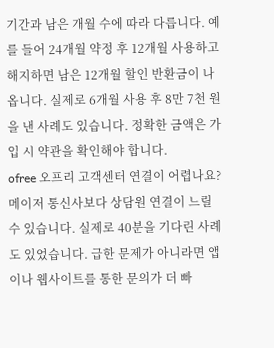기간과 남은 개월 수에 따라 다릅니다. 예를 들어 24개월 약정 후 12개월 사용하고 해지하면 남은 12개월 할인 반환금이 나옵니다. 실제로 6개월 사용 후 8만 7천 원을 낸 사례도 있습니다. 정확한 금액은 가입 시 약관을 확인해야 합니다.
ofree 오프리 고객센터 연결이 어렵나요?
메이저 통신사보다 상담원 연결이 느릴 수 있습니다. 실제로 40분을 기다린 사례도 있었습니다. 급한 문제가 아니라면 앱이나 웹사이트를 통한 문의가 더 빠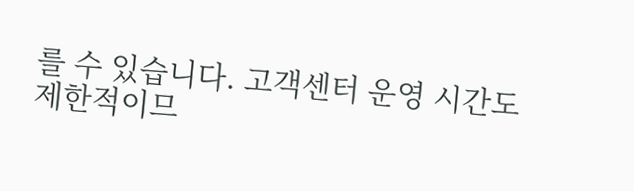를 수 있습니다. 고객센터 운영 시간도 제한적이므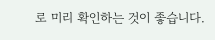로 미리 확인하는 것이 좋습니다.